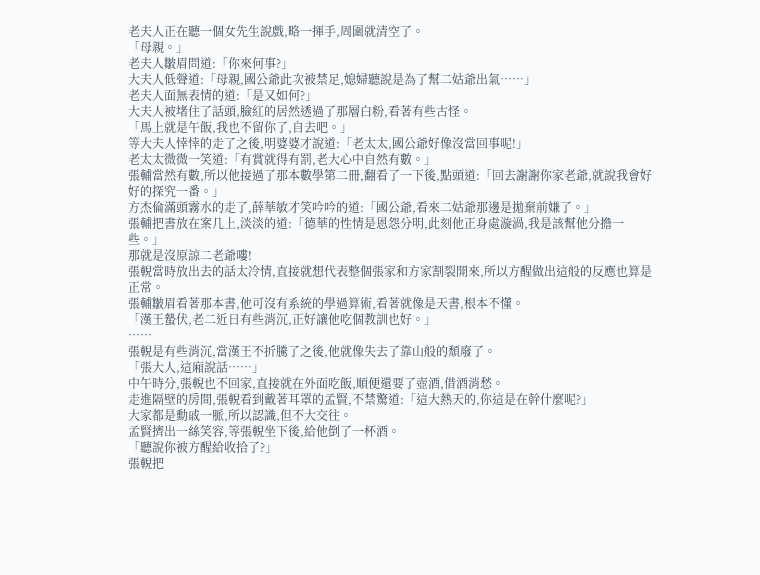老夫人正在聽一個女先生說戲,略一揮手,周圍就清空了。
「母親。」
老夫人皺眉問道:「你來何事?」
大夫人低聲道:「母親,國公爺此次被禁足,媳婦聽說是為了幫二姑爺出氣……」
老夫人面無表情的道:「是又如何?」
大夫人被堵住了話頭,臉紅的居然透過了那層白粉,看著有些古怪。
「馬上就是午飯,我也不留你了,自去吧。」
等大夫人悻悻的走了之後,明婆婆才說道:「老太太,國公爺好像沒當回事呢!」
老太太微微一笑道:「有賞就得有罰,老大心中自然有數。」
張輔當然有數,所以他接過了那本數學第二冊,翻看了一下後,點頭道:「回去謝謝你家老爺,就說我會好好的探究一番。」
方杰倫滿頭霧水的走了,薛華敏才笑吟吟的道:「國公爺,看來二姑爺那邊是拋棄前嫌了。」
張輔把書放在案几上,淡淡的道:「德華的性情是恩怨分明,此刻他正身處漩渦,我是該幫他分擔一些。」
那就是沒原諒二老爺嘍!
張輗當時放出去的話太冷情,直接就想代表整個張家和方家割裂開來,所以方醒做出這般的反應也算是正常。
張輔皺眉看著那本書,他可沒有系統的學過算術,看著就像是天書,根本不懂。
「漢王蟄伏,老二近日有些消沉,正好讓他吃個教訓也好。」
……
張輗是有些消沉,當漢王不折騰了之後,他就像失去了靠山般的頹廢了。
「張大人,這廂說話……」
中午時分,張輗也不回家,直接就在外面吃飯,順便還要了壺酒,借酒消愁。
走進隔壁的房間,張輗看到戴著耳罩的孟賢,不禁驚道:「這大熱天的,你這是在幹什麼呢?」
大家都是勳戚一脈,所以認識,但不大交往。
孟賢擠出一絲笑容,等張輗坐下後,給他倒了一杯酒。
「聽說你被方醒給收拾了?」
張輗把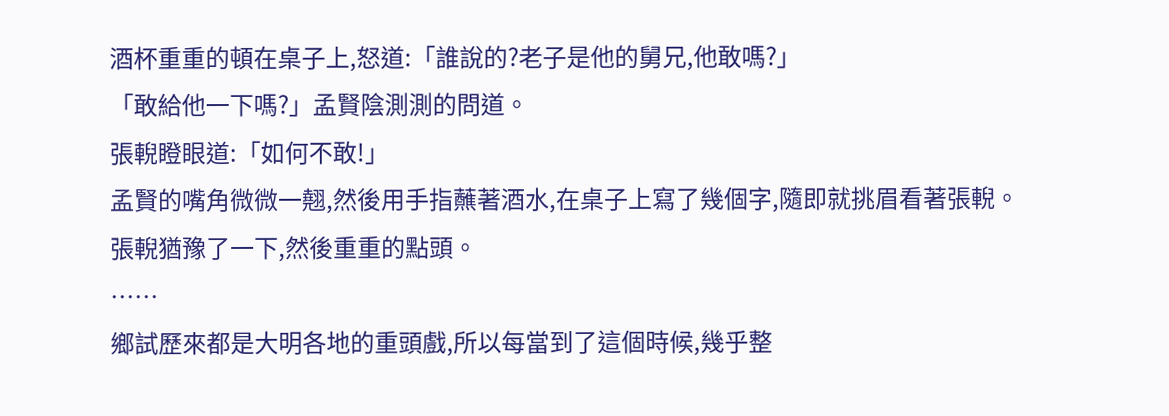酒杯重重的頓在桌子上,怒道:「誰說的?老子是他的舅兄,他敢嗎?」
「敢給他一下嗎?」孟賢陰測測的問道。
張輗瞪眼道:「如何不敢!」
孟賢的嘴角微微一翹,然後用手指蘸著酒水,在桌子上寫了幾個字,隨即就挑眉看著張輗。
張輗猶豫了一下,然後重重的點頭。
……
鄉試歷來都是大明各地的重頭戲,所以每當到了這個時候,幾乎整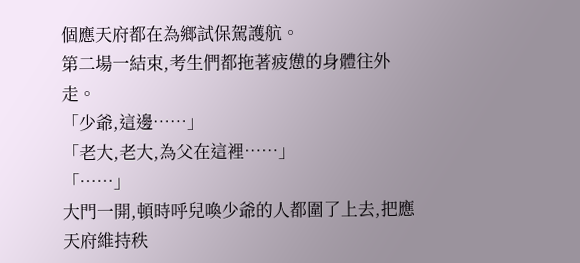個應天府都在為鄉試保駕護航。
第二場一結束,考生們都拖著疲憊的身體往外走。
「少爺,這邊……」
「老大,老大,為父在這裡……」
「……」
大門一開,頓時呼兒喚少爺的人都圍了上去,把應天府維持秩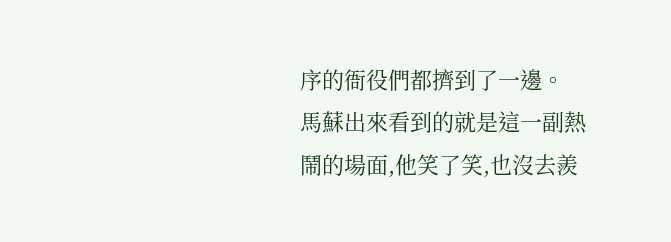序的衙役們都擠到了一邊。
馬蘇出來看到的就是這一副熱鬧的場面,他笑了笑,也沒去羨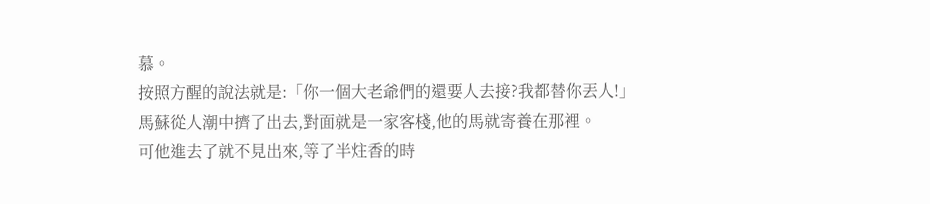慕。
按照方醒的說法就是:「你一個大老爺們的還要人去接?我都替你丟人!」
馬蘇從人潮中擠了出去,對面就是一家客棧,他的馬就寄養在那裡。
可他進去了就不見出來,等了半炷香的時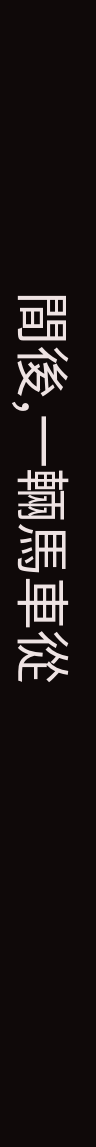間後,一輛馬車從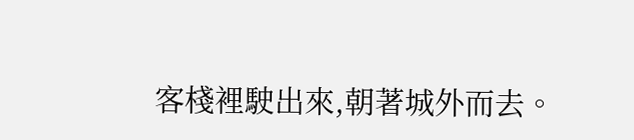客棧裡駛出來,朝著城外而去。